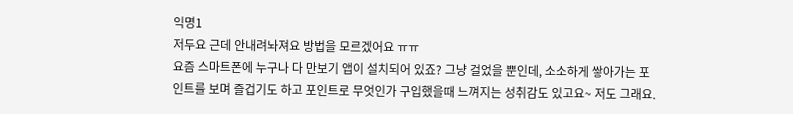익명1
저두요 근데 안내려놔져요 방법을 모르겠어요 ㅠㅠ
요즘 스마트폰에 누구나 다 만보기 앱이 설치되어 있죠? 그냥 걸었을 뿐인데, 소소하게 쌓아가는 포인트를 보며 즐겁기도 하고 포인트로 무엇인가 구입했을때 느껴지는 성취감도 있고요~ 저도 그래요.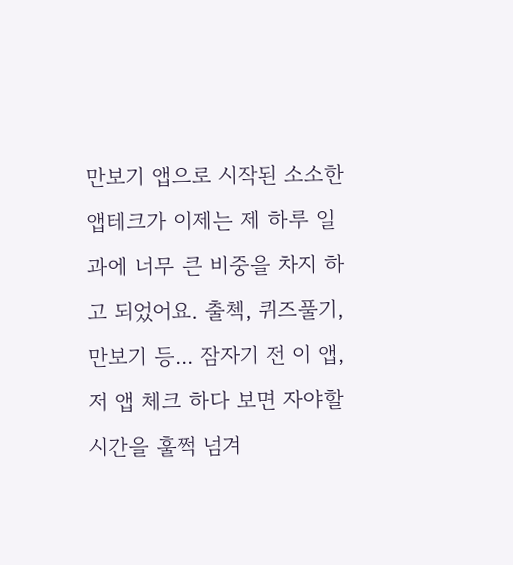만보기 앱으로 시작된 소소한 앱테크가 이제는 제 하루 일과에 너무 큰 비중을 차지 하고 되었어요. 출첵, 퀴즈풀기, 만보기 등... 잠자기 전 이 앱, 저 앱 체크 하다 보면 자야할 시간을 훌쩍 넘겨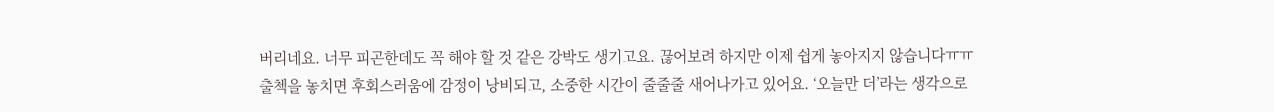버리네요. 너무 피곤한데도 꼭 해야 할 것 같은 강박도 생기고요. 끊어보려 하지만 이제 쉽게 놓아지지 않습니다ㅠㅠ
출첵을 놓치면 후회스러움에 감정이 낭비되고, 소중한 시간이 줄줄줄 새어나가고 있어요. ‘오늘만 더’라는 생각으로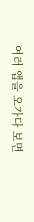여러 앱을 오가다 보면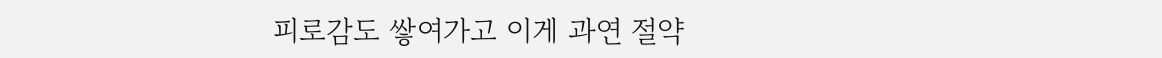피로감도 쌓여가고 이게 과연 절약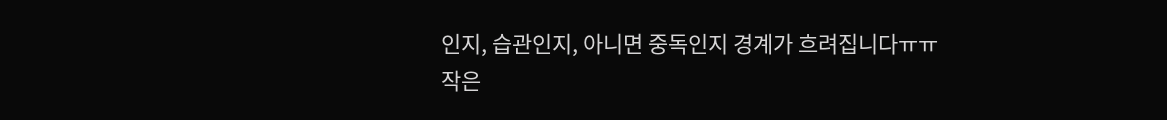인지, 습관인지, 아니면 중독인지 경계가 흐려집니다ㅠㅠ
작은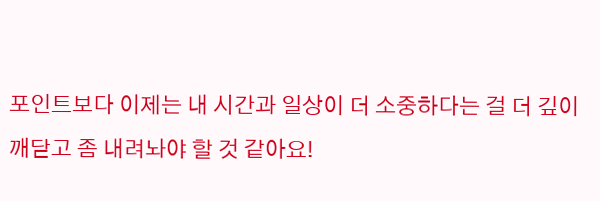포인트보다 이제는 내 시간과 일상이 더 소중하다는 걸 더 깊이 깨닫고 좀 내려놔야 할 것 같아요!